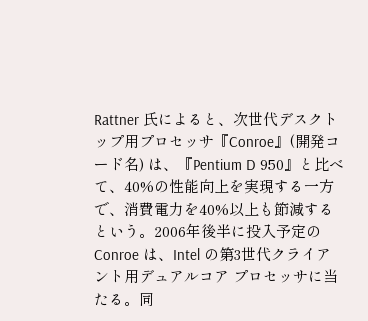Rattner 氏によると、次世代デスクトップ用プロセッサ『Conroe』(開発コード名) は、『Pentium D 950』と比べて、40%の性能向上を実現する一方で、消費電力を40%以上も節減するという。2006年後半に投入予定の Conroe は、Intel の第3世代クライアント用デュアルコア プロセッサに当たる。同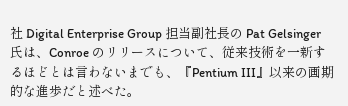社 Digital Enterprise Group 担当副社長の Pat Gelsinger 氏は、Conroe のリリースについて、従来技術を一新するほどとは言わないまでも、『Pentium III』以来の画期的な進歩だと述べた。